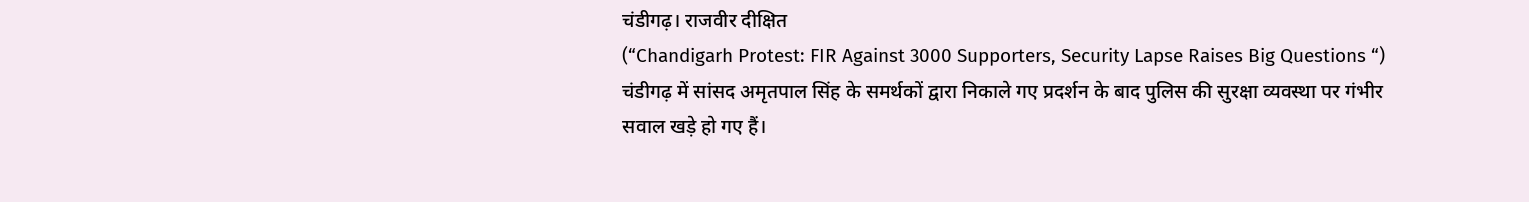चंडीगढ़। राजवीर दीक्षित
(“Chandigarh Protest: FIR Against 3000 Supporters, Security Lapse Raises Big Questions “) चंडीगढ़ में सांसद अमृतपाल सिंह के समर्थकों द्वारा निकाले गए प्रदर्शन के बाद पुलिस की सुरक्षा व्यवस्था पर गंभीर सवाल खड़े हो गए हैं।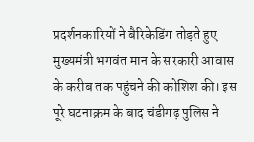प्रदर्शनकारियों ने बैरिकेडिंग तोड़ते हुए मुख्यमंत्री भगवंत मान के सरकारी आवास के करीब तक पहुंचने की कोशिश की। इस पूरे घटनाक्रम के बाद चंडीगढ़ पुलिस ने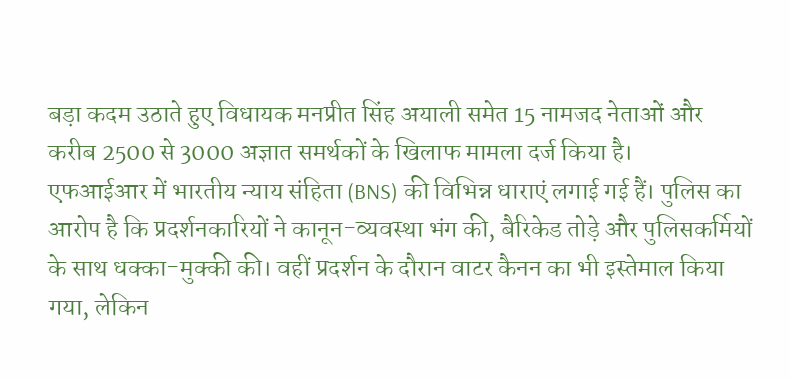बड़ा कदम उठाते हुए विधायक मनप्रीत सिंह अयाली समेत 15 नामजद नेताओं और करीब 2500 से 3000 अज्ञात समर्थकों के खिलाफ मामला दर्ज किया है।
एफआईआर में भारतीय न्याय संहिता (BNS) की विभिन्न धाराएं लगाई गई हैं। पुलिस का आरोप है कि प्रदर्शनकारियों ने कानून-व्यवस्था भंग की, बैरिकेड तोड़े और पुलिसकर्मियों के साथ धक्का-मुक्की की। वहीं प्रदर्शन के दौरान वाटर कैनन का भी इस्तेमाल किया गया, लेकिन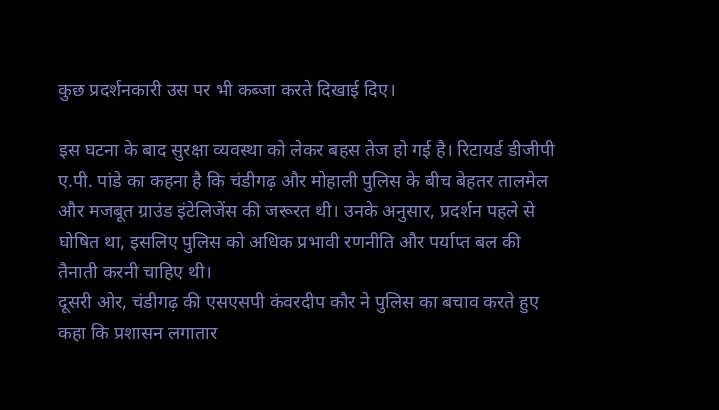कुछ प्रदर्शनकारी उस पर भी कब्जा करते दिखाई दिए।

इस घटना के बाद सुरक्षा व्यवस्था को लेकर बहस तेज हो गई है। रिटायर्ड डीजीपी ए.पी. पांडे का कहना है कि चंडीगढ़ और मोहाली पुलिस के बीच बेहतर तालमेल और मजबूत ग्राउंड इंटेलिजेंस की जरूरत थी। उनके अनुसार, प्रदर्शन पहले से घोषित था, इसलिए पुलिस को अधिक प्रभावी रणनीति और पर्याप्त बल की तैनाती करनी चाहिए थी।
दूसरी ओर, चंडीगढ़ की एसएसपी कंवरदीप कौर ने पुलिस का बचाव करते हुए कहा कि प्रशासन लगातार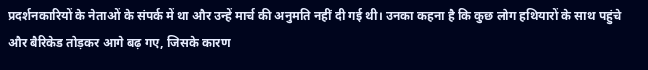प्रदर्शनकारियों के नेताओं के संपर्क में था और उन्हें मार्च की अनुमति नहीं दी गई थी। उनका कहना है कि कुछ लोग हथियारों के साथ पहुंचे और बैरिकेड तोड़कर आगे बढ़ गए, जिसके कारण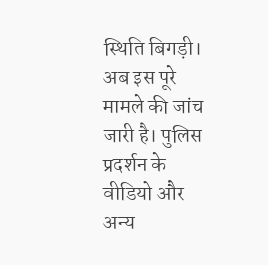स्थिति बिगड़ी।
अब इस पूरे मामले की जांच जारी है। पुलिस प्रदर्शन के वीडियो और अन्य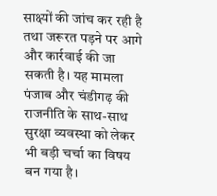साक्ष्यों की जांच कर रही है तथा जरूरत पड़ने पर आगे और कार्रवाई की जा सकती है। यह मामला पंजाब और चंडीगढ़ की राजनीति के साथ-साथ सुरक्षा व्यवस्था को लेकर भी बड़ी चर्चा का विषय बन गया है।